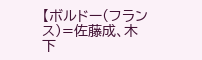【ボルドー(フランス)=佐藤成、木下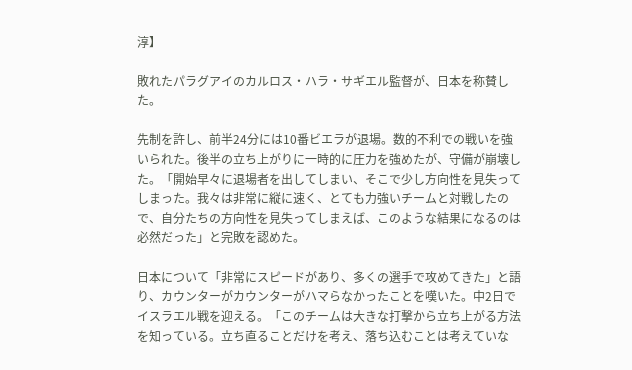淳】

敗れたパラグアイのカルロス・ハラ・サギエル監督が、日本を称賛した。

先制を許し、前半24分には10番ビエラが退場。数的不利での戦いを強いられた。後半の立ち上がりに一時的に圧力を強めたが、守備が崩壊した。「開始早々に退場者を出してしまい、そこで少し方向性を見失ってしまった。我々は非常に縦に速く、とても力強いチームと対戦したので、自分たちの方向性を見失ってしまえば、このような結果になるのは必然だった」と完敗を認めた。

日本について「非常にスピードがあり、多くの選手で攻めてきた」と語り、カウンターがカウンターがハマらなかったことを嘆いた。中2日でイスラエル戦を迎える。「このチームは大きな打撃から立ち上がる方法を知っている。立ち直ることだけを考え、落ち込むことは考えていな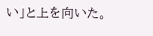い」と上を向いた。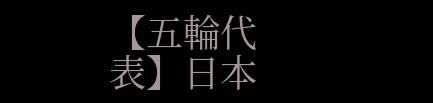【五輪代表】日本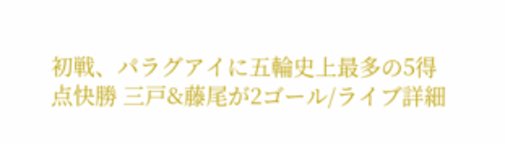初戦、パラグアイに五輪史上最多の5得点快勝 三戸&藤尾が2ゴール/ライブ詳細